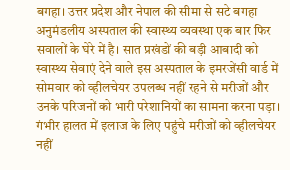बगहा। उत्तर प्रदेश और नेपाल की सीमा से सटे बगहा अनुमंडलीय अस्पताल की स्वास्थ्य व्यवस्था एक बार फिर सवालों के घेरे में है। सात प्रखंडों की बड़ी आबादी को स्वास्थ्य सेवाएं देने वाले इस अस्पताल के इमरजेंसी वार्ड में सोमवार को व्हीलचेयर उपलब्ध नहीं रहने से मरीजों और उनके परिजनों को भारी परेशानियों का सामना करना पड़ा। गंभीर हालत में इलाज के लिए पहुंचे मरीजों को व्हीलचेयर नहीं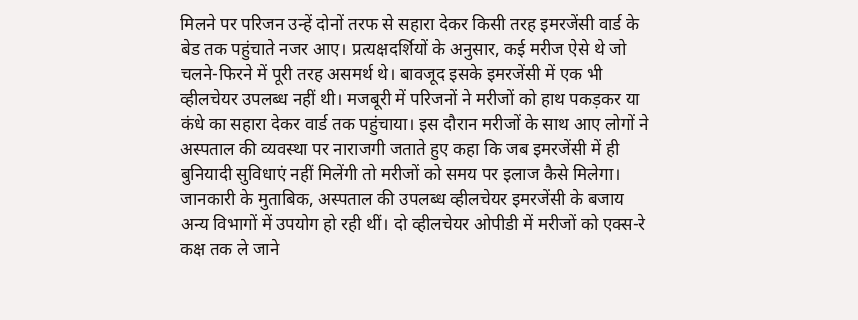मिलने पर परिजन उन्हें दोनों तरफ से सहारा देकर किसी तरह इमरजेंसी वार्ड के बेड तक पहुंचाते नजर आए। प्रत्यक्षदर्शियों के अनुसार, कई मरीज ऐसे थे जो चलने-फिरने में पूरी तरह असमर्थ थे। बावजूद इसके इमरजेंसी में एक भी व्हीलचेयर उपलब्ध नहीं थी। मजबूरी में परिजनों ने मरीजों को हाथ पकड़कर या कंधे का सहारा देकर वार्ड तक पहुंचाया। इस दौरान मरीजों के साथ आए लोगों ने अस्पताल की व्यवस्था पर नाराजगी जताते हुए कहा कि जब इमरजेंसी में ही बुनियादी सुविधाएं नहीं मिलेंगी तो मरीजों को समय पर इलाज कैसे मिलेगा।
जानकारी के मुताबिक, अस्पताल की उपलब्ध व्हीलचेयर इमरजेंसी के बजाय अन्य विभागों में उपयोग हो रही थीं। दो व्हीलचेयर ओपीडी में मरीजों को एक्स-रे कक्ष तक ले जाने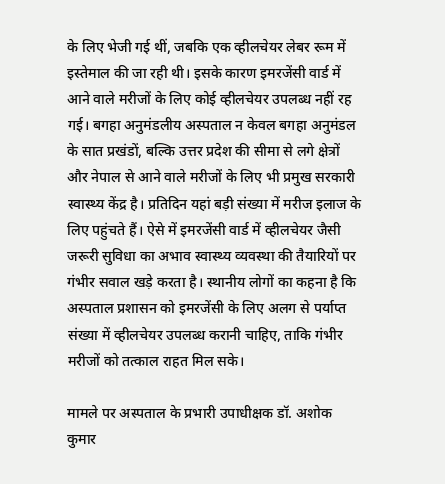के लिए भेजी गई थीं, जबकि एक व्हीलचेयर लेबर रूम में इस्तेमाल की जा रही थी। इसके कारण इमरजेंसी वार्ड में आने वाले मरीजों के लिए कोई व्हीलचेयर उपलब्ध नहीं रह गई। बगहा अनुमंडलीय अस्पताल न केवल बगहा अनुमंडल के सात प्रखंडों, बल्कि उत्तर प्रदेश की सीमा से लगे क्षेत्रों और नेपाल से आने वाले मरीजों के लिए भी प्रमुख सरकारी स्वास्थ्य केंद्र है। प्रतिदिन यहां बड़ी संख्या में मरीज इलाज के लिए पहुंचते हैं। ऐसे में इमरजेंसी वार्ड में व्हीलचेयर जैसी जरूरी सुविधा का अभाव स्वास्थ्य व्यवस्था की तैयारियों पर गंभीर सवाल खड़े करता है। स्थानीय लोगों का कहना है कि अस्पताल प्रशासन को इमरजेंसी के लिए अलग से पर्याप्त संख्या में व्हीलचेयर उपलब्ध करानी चाहिए, ताकि गंभीर मरीजों को तत्काल राहत मिल सके।

मामले पर अस्पताल के प्रभारी उपाधीक्षक डॉ. अशोक कुमार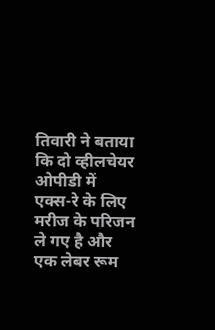तिवारी ने बताया कि दो व्हीलचेयर ओपीडी में एक्स-रे के लिए मरीज के परिजन ले गए है और एक लेबर रूम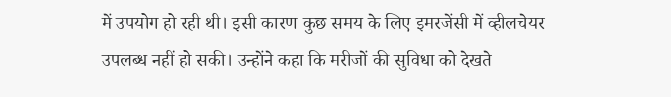में उपयोग हो रही थी। इसी कारण कुछ समय के लिए इमरजेंसी में व्हीलचेयर उपलब्ध नहीं हो सकी। उन्होंने कहा कि मरीजों की सुविधा को देखते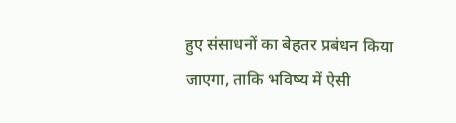हुए संसाधनों का बेहतर प्रबंधन किया जाएगा, ताकि भविष्य में ऐसी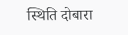स्थिति दोबारा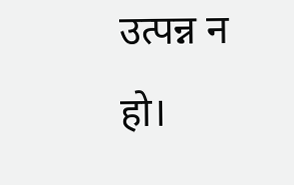उत्पन्न न हो।